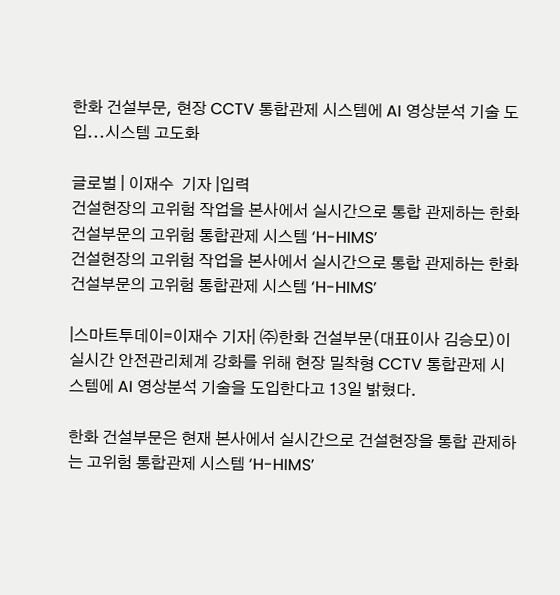한화 건설부문, 현장 CCTV 통합관제 시스템에 AI 영상분석 기술 도입...시스템 고도화

글로벌 | 이재수  기자 |입력
건설현장의 고위험 작업을 본사에서 실시간으로 통합 관제하는 한화 건설부문의 고위험 통합관제 시스템 ‘H-HIMS’
건설현장의 고위험 작업을 본사에서 실시간으로 통합 관제하는 한화 건설부문의 고위험 통합관제 시스템 ‘H-HIMS’

|스마트투데이=이재수 기자| ㈜한화 건설부문(대표이사 김승모)이 실시간 안전관리체계 강화를 위해 현장 밀착형 CCTV 통합관제 시스템에 AI 영상분석 기술을 도입한다고 13일 밝혔다.

한화 건설부문은 현재 본사에서 실시간으로 건설현장을 통합 관제하는 고위험 통합관제 시스템 ‘H-HIMS’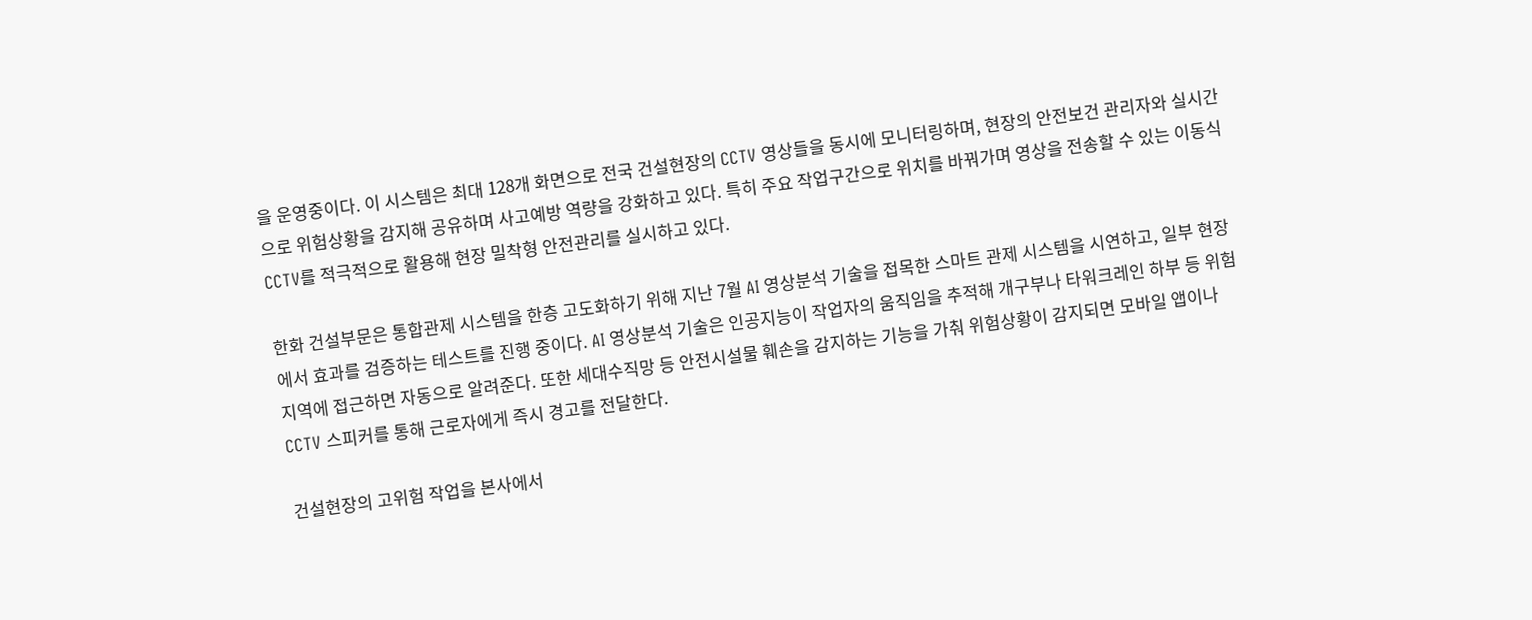을 운영중이다. 이 시스템은 최대 128개 화면으로 전국 건설현장의 CCTV 영상들을 동시에 모니터링하며, 현장의 안전보건 관리자와 실시간으로 위험상황을 감지해 공유하며 사고예방 역량을 강화하고 있다. 특히 주요 작업구간으로 위치를 바꿔가며 영상을 전송할 수 있는 이동식 CCTV를 적극적으로 활용해 현장 밀착형 안전관리를 실시하고 있다.

한화 건설부문은 통합관제 시스템을 한층 고도화하기 위해 지난 7월 AI 영상분석 기술을 접목한 스마트 관제 시스템을 시연하고, 일부 현장에서 효과를 검증하는 테스트를 진행 중이다. AI 영상분석 기술은 인공지능이 작업자의 움직임을 추적해 개구부나 타워크레인 하부 등 위험지역에 접근하면 자동으로 알려준다. 또한 세대수직망 등 안전시설물 훼손을 감지하는 기능을 가춰 위험상황이 감지되면 모바일 앱이나 CCTV 스피커를 통해 근로자에게 즉시 경고를 전달한다.

건설현장의 고위험 작업을 본사에서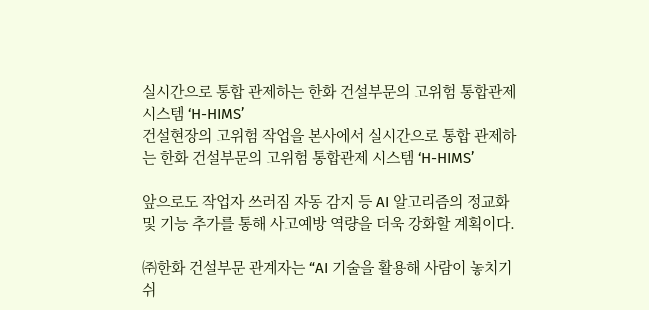실시간으로 통합 관제하는 한화 건설부문의 고위험 통합관제 시스템 ‘H-HIMS’
건설현장의 고위험 작업을 본사에서 실시간으로 통합 관제하는 한화 건설부문의 고위험 통합관제 시스템 ‘H-HIMS’

앞으로도 작업자 쓰러짐 자동 감지 등 AI 알고리즘의 정교화 및 기능 추가를 통해 사고예방 역량을 더욱 강화할 계획이다.

㈜한화 건설부문 관계자는 “AI 기술을 활용해 사람이 놓치기 쉬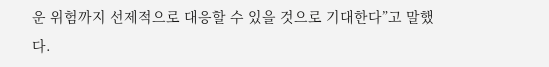운 위험까지 선제적으로 대응할 수 있을 것으로 기대한다”고 말했다.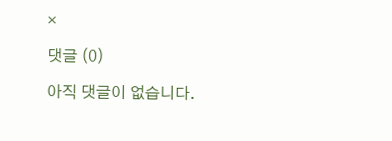×

댓글 (0)

아직 댓글이 없습니다.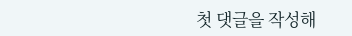첫 댓글을 작성해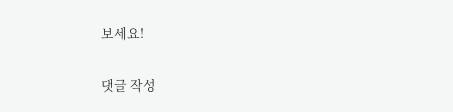보세요!

댓글 작성